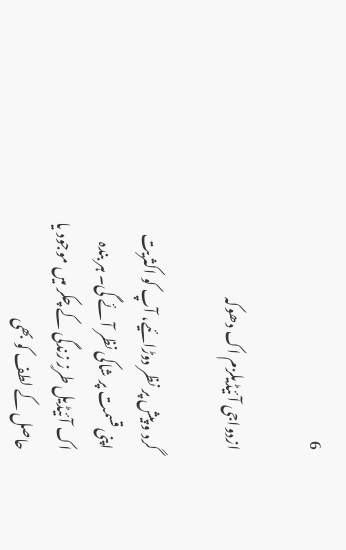6

ازدواجی آئیڈیلزم اک دھوکہ

گرد و پیش پر نظر دوڑائیے، آپ کو اکثریت اپنی قسمت پر شاکی نظر آئے گی۔ ہر بندہ اک آئیڈیل طرزِ زندگی کے چکر میں موجود یا حاصل کے لطف کو بھی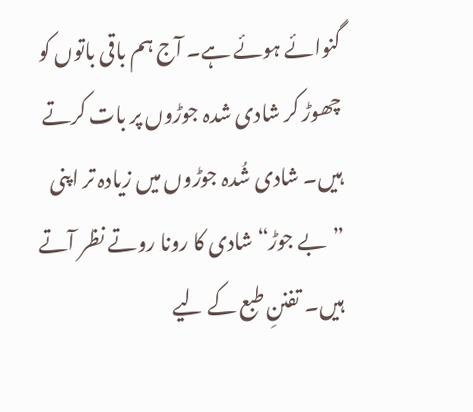گنوائے ہوئے ہے۔ آج ہم باقی باتوں کو چھوڑ کر شادی شدہ جوڑوں پر بات کرتے ہیں۔ شادی شُدہ جوڑوں میں زیادہ تر اپنی ”بے جوڑ“ شادی کا رونا روتے نظر آتے ہیں۔ تفننِ طبع کے لیے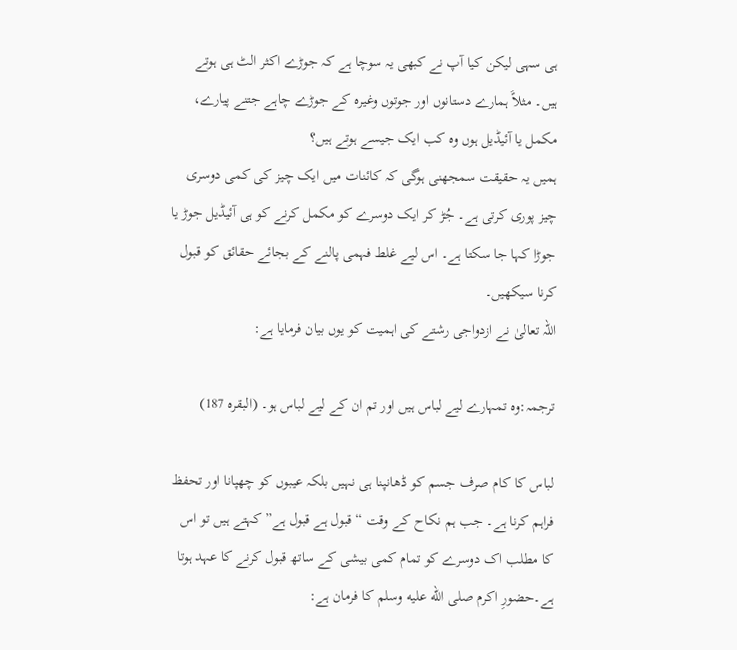ہی سہی لیکن کیا آپ نے کبھی یہ سوچا ہے کہ جوڑے اکثر الٹ ہی ہوتے ہیں۔ مثلاًَ ہمارے دستانوں اور جوتوں وغیرہ کے جوڑے چاہے جتنے پیارے، مکمل یا آئیڈیل ہوں وہ کب ایک جیسے ہوتے ہیں؟
ہمیں یہ حقیقت سمجھنی ہوگی کہ کائنات میں ایک چیز کی کمی دوسری چیز پوری کرتی ہے۔ جُڑ کر ایک دوسرے کو مکمل کرنے کو ہی آئیڈیل جوڑ یا جوڑا کہا جا سکتا ہے۔ اس لیے غلط فہمی پالنے کے بجائے حقائق کو قبول کرنا سیکھیں۔
اللہ تعالیٰ نے ازدواجی رشتے کی اہمیت کو یوں بیان فرمایا ہے:

ترجمہ:وہ تمہارے لیے لباس ہیں اور تم ان کے لیے لباس ہو۔ (البقرہ 187)

لباس کا کام صرف جسم کو ڈھانپنا ہی نہیں بلکہ عیبوں کو چھپانا اور تحفظ فراہم کرنا ہے۔ جب ہم نکاح کے وقت “قبول ہے قبول ہے” کہتے ہیں تو اس کا مطلب اک دوسرے کو تمام کمی بیشی کے ساتھ قبول کرنے کا عہد ہوتا ہے۔حضورِ اکرم صلى الله عليه وسلم کا فرمان ہے: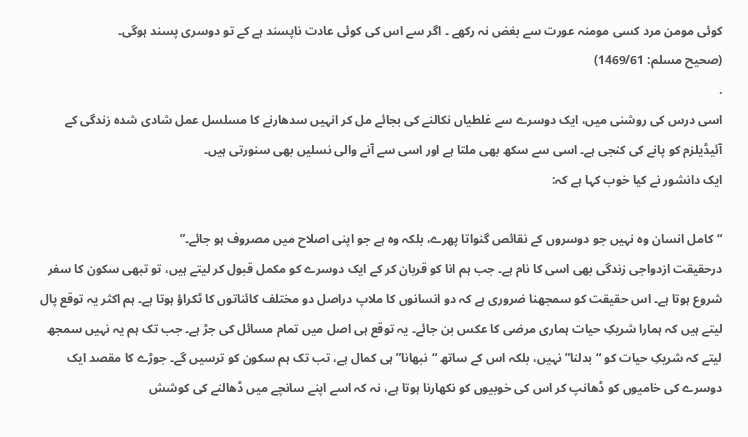کوئی مومن مرد کسی مومنہ عورت سے بغض نہ رکھے ۔ اگر سے اس کی کوئی عادت ناپسند ہے کے تو دوسری پسند ہوگی۔
(صحیح مسلم: 1469/61)
.
اسی درس کی روشنی میں، ایک دوسرے سے غلطیاں نکالنے کی بجائے مل کر انہیں سدھارنے کا مسلسل عمل شادی شدہ زندگی کے آئیڈیلزم کو پانے کی کنجی ہے۔ اسی سے سکھ بھی ملتا ہے اور اسی سے آنے والی نسلیں بھی سنورتی ہیں۔
ایک دانشور نے کیا خوب کہا ہے کہ:

“کامل انسان وہ نہیں جو دوسروں کے نقائص گنواتا پھرے، بلکہ وہ ہے جو اپنی اصلاح میں مصروف ہو جائے۔”
درحقیقت ازدواجی زندگی بھی اسی کا نام ہے۔ جب ہم انا کو قربان کر کے ایک دوسرے کو مکمل قبول کر لیتے ہیں، تو تبھی سکون کا سفر شروع ہوتا ہے۔ اس حقیقت کو سمجھنا ضروری ہے کہ دو انسانوں کا ملاپ دراصل دو مختلف کائناتوں کا ٹکراؤ ہوتا ہے۔ ہم اکثر یہ توقع پال لیتے ہیں کہ ہمارا شریکِ حیات ہماری مرضی کا عکس بن جائے۔ یہ توقع ہی اصل میں تمام مسائل کی جڑ ہے۔ جب تک ہم یہ نہیں سمجھ لیتے کہ شریکِ حیات کو “بدلنا” نہیں، بلکہ اس کے ساتھ “نبھانا” ہی کمال ہے، تب تک ہم سکون کو ترسیں گے۔ جوڑے کا مقصد ایک دوسرے کی خامیوں کو ڈھانپ کر اس کی خوبیوں کو نکھارنا ہوتا ہے، نہ کہ اسے اپنے سانچے میں ڈھالنے کی کوشش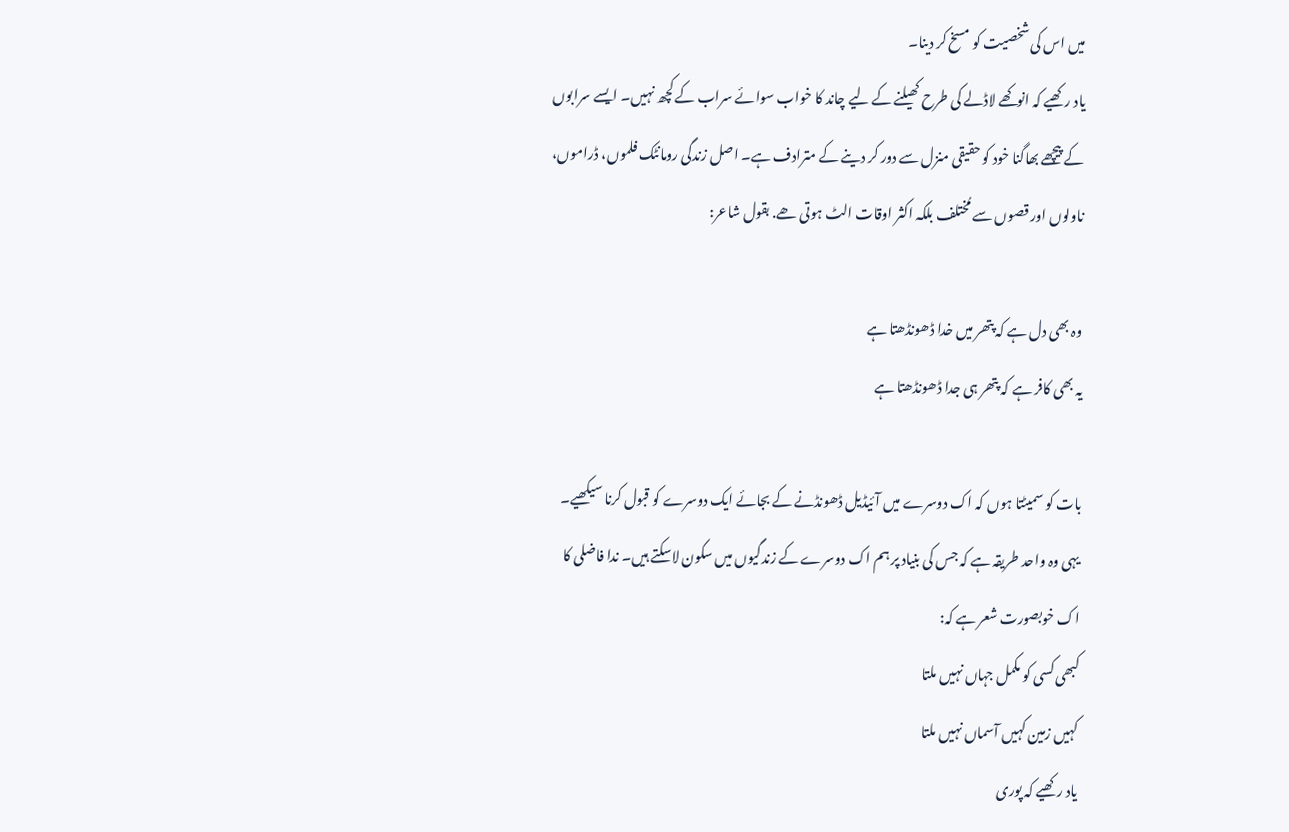میں اس کی شخصیت کو مسخ کر دینا۔
یاد رکھیے کہ انوکھے لاڈلے کی طرح کھیلنے کے لیے چاند کا خواب سوائے سراب کے کچھ نہیں۔ ایسے سرابوں کے پیچھے بھاگنا خود کو حقیقی منزل سے دور کر دینے کے مترادف ہے۔ اصل زندگی رومانٹک فلموں، ڈراموں، ناولوں اور قصوں سے مُختلف بلکہ اکثر اوقات الٹ ہوتی ھے. بقول شاعر:

وہ بھی دل ہے کہ پتھر میں خدا ڈھونڈھتا ہے
یہ بھی کافر ہے کہ پتھر ہی جدا ڈھونڈھتا ہے

بات کو سمیٹتا ہوں کہ اک دوسرے میں آئیڈیل ڈھونڈنے کے بجائے ایک دوسرے کو قبول کرنا سیکھیے۔ یہی وہ واحد طریقہ ہے کہ جس کی بنیاد پر ہم اک دوسرے کے زندگیوں میں سکون لاسکتے ہیں۔ ندا فاضلی کا اک خوبصورت شعر ہے کہ:
کبھی کسی کو مکمل جہاں نہیں ملتا
کہیں زمین کہیں آسماں نہیں ملتا
یاد رکھیے کہ پوری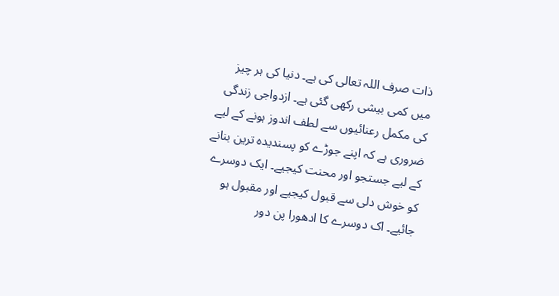ذات صرف اللہ تعالی کی ہے۔ دنیا کی ہر چیز میں کمی بیشی رکھی گئی ہے۔ ازدواجی زندگی کی مکمل رعنائیوں سے لطف اندوز ہونے کے لیے ضروری ہے کہ اپنے جوڑے کو پسندیدہ ترین بنانے کے لیے جستجو اور محنت کیجیے۔ ایک دوسرے کو خوش دلی سے قبول کیجیے اور مقبول ہو جائیے۔ اک دوسرے کا ادھورا پن دور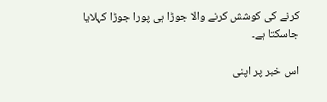کرنے کی کوشش کرنے والا جوڑا ہی پورا جوڑا کہلایا جاسکتا ہے۔

اس خبر پر اپنی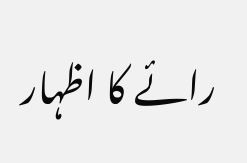رائے کا اظہار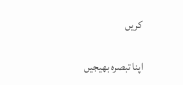کریں

اپنا تبصرہ بھیجیں